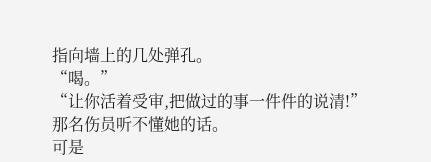指向墙上的几处弹孔。
“喝。”
“让你活着受审,把做过的事一件件的说清!”
那名伤员听不懂她的话。
可是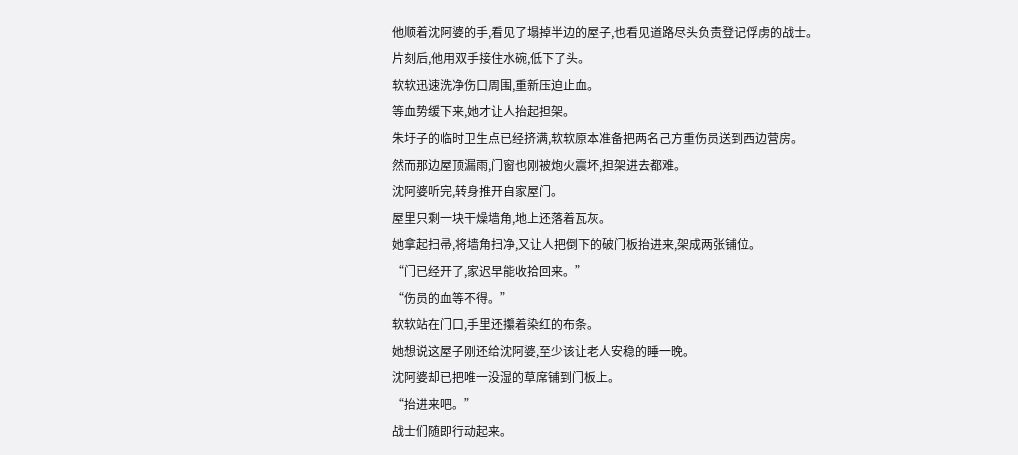他顺着沈阿婆的手,看见了塌掉半边的屋子,也看见道路尽头负责登记俘虏的战士。
片刻后,他用双手接住水碗,低下了头。
软软迅速洗净伤口周围,重新压迫止血。
等血势缓下来,她才让人抬起担架。
朱圩子的临时卫生点已经挤满,软软原本准备把两名己方重伤员送到西边营房。
然而那边屋顶漏雨,门窗也刚被炮火震坏,担架进去都难。
沈阿婆听完,转身推开自家屋门。
屋里只剩一块干燥墙角,地上还落着瓦灰。
她拿起扫帚,将墙角扫净,又让人把倒下的破门板抬进来,架成两张铺位。
“门已经开了,家迟早能收拾回来。”
“伤员的血等不得。”
软软站在门口,手里还攥着染红的布条。
她想说这屋子刚还给沈阿婆,至少该让老人安稳的睡一晚。
沈阿婆却已把唯一没湿的草席铺到门板上。
“抬进来吧。”
战士们随即行动起来。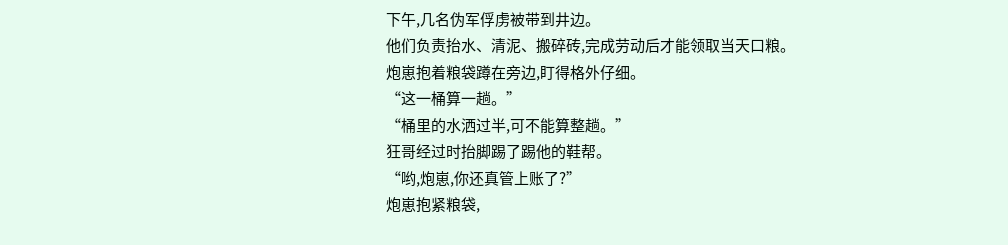下午,几名伪军俘虏被带到井边。
他们负责抬水、清泥、搬碎砖,完成劳动后才能领取当天口粮。
炮崽抱着粮袋蹲在旁边,盯得格外仔细。
“这一桶算一趟。”
“桶里的水洒过半,可不能算整趟。”
狂哥经过时抬脚踢了踢他的鞋帮。
“哟,炮崽,你还真管上账了?”
炮崽抱紧粮袋,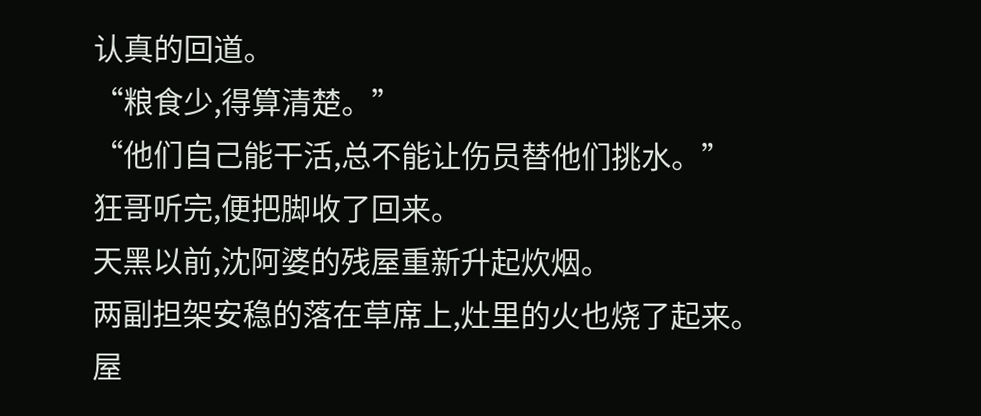认真的回道。
“粮食少,得算清楚。”
“他们自己能干活,总不能让伤员替他们挑水。”
狂哥听完,便把脚收了回来。
天黑以前,沈阿婆的残屋重新升起炊烟。
两副担架安稳的落在草席上,灶里的火也烧了起来。
屋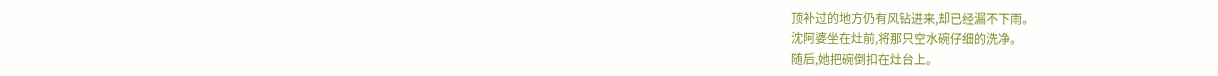顶补过的地方仍有风钻进来,却已经漏不下雨。
沈阿婆坐在灶前,将那只空水碗仔细的洗净。
随后,她把碗倒扣在灶台上。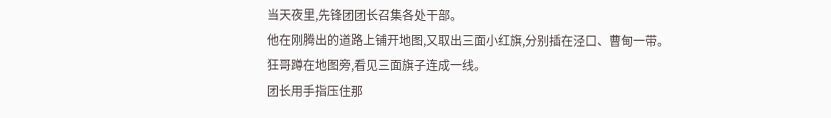当天夜里,先锋团团长召集各处干部。
他在刚腾出的道路上铺开地图,又取出三面小红旗,分别插在泾口、曹甸一带。
狂哥蹲在地图旁,看见三面旗子连成一线。
团长用手指压住那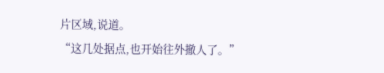片区域,说道。
“这几处据点,也开始往外撤人了。”